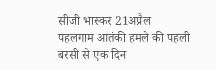सीजी भास्कर 21अप्रैल
पहलगाम आतंकी हमले की पहली बरसी से एक दिन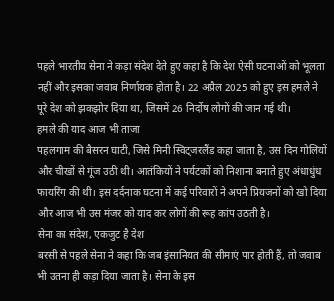पहले भारतीय सेना ने कड़ा संदेश देते हुए कहा है कि देश ऐसी घटनाओं को भूलता नहीं और इसका जवाब निर्णायक होता है। 22 अप्रैल 2025 को हुए इस हमले ने पूरे देश को झकझोर दिया था, जिसमें 26 निर्दोष लोगों की जान गई थी।
हमले की याद आज भी ताजा
पहलगाम की बैसरन घाटी, जिसे मिनी स्विट्जरलैंड कहा जाता है, उस दिन गोलियों और चीखों से गूंज उठी थी। आतंकियों ने पर्यटकों को निशाना बनाते हुए अंधाधुंध फायरिंग की थी। इस दर्दनाक घटना में कई परिवारों ने अपने प्रियजनों को खो दिया और आज भी उस मंजर को याद कर लोगों की रूह कांप उठती है।
सेना का संदेश, एकजुट है देश
बरसी से पहले सेना ने कहा कि जब इंसानियत की सीमाएं पार होती हैं, तो जवाब भी उतना ही कड़ा दिया जाता है। सेना के इस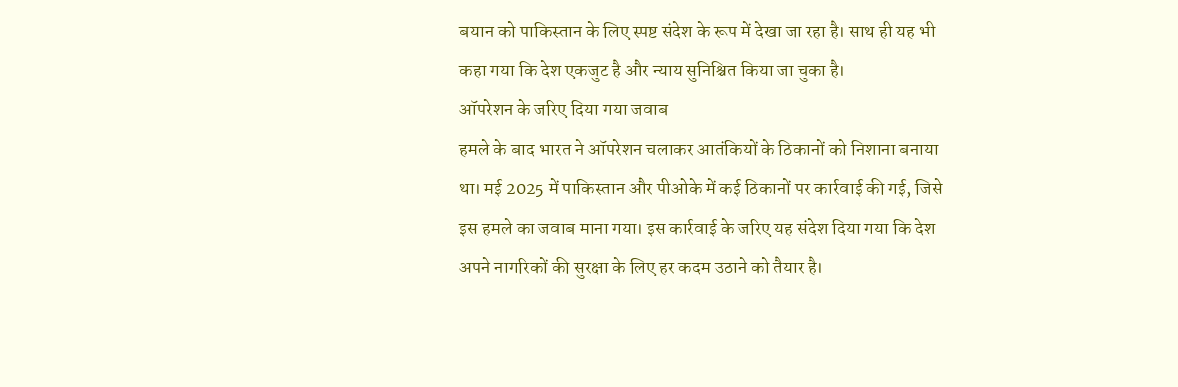बयान को पाकिस्तान के लिए स्पष्ट संदेश के रूप में देखा जा रहा है। साथ ही यह भी कहा गया कि देश एकजुट है और न्याय सुनिश्चित किया जा चुका है।
ऑपरेशन के जरिए दिया गया जवाब
हमले के बाद भारत ने ऑपरेशन चलाकर आतंकियों के ठिकानों को निशाना बनाया था। मई 2025 में पाकिस्तान और पीओके में कई ठिकानों पर कार्रवाई की गई, जिसे इस हमले का जवाब माना गया। इस कार्रवाई के जरिए यह संदेश दिया गया कि देश अपने नागरिकों की सुरक्षा के लिए हर कदम उठाने को तैयार है।